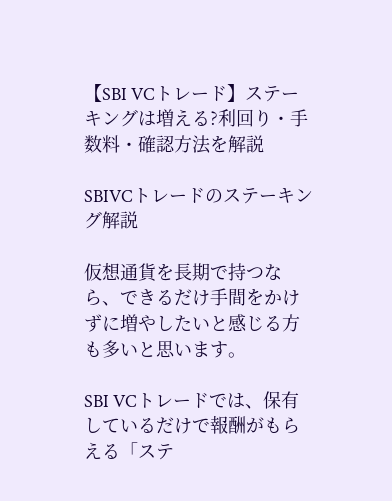【SBI VCトレード】ステーキングは増える?利回り・手数料・確認方法を解説

SBIVCトレードのステーキング解説

仮想通貨を長期で持つなら、できるだけ手間をかけずに増やしたいと感じる方も多いと思います。

SBI VCトレードでは、保有しているだけで報酬がもらえる「ステ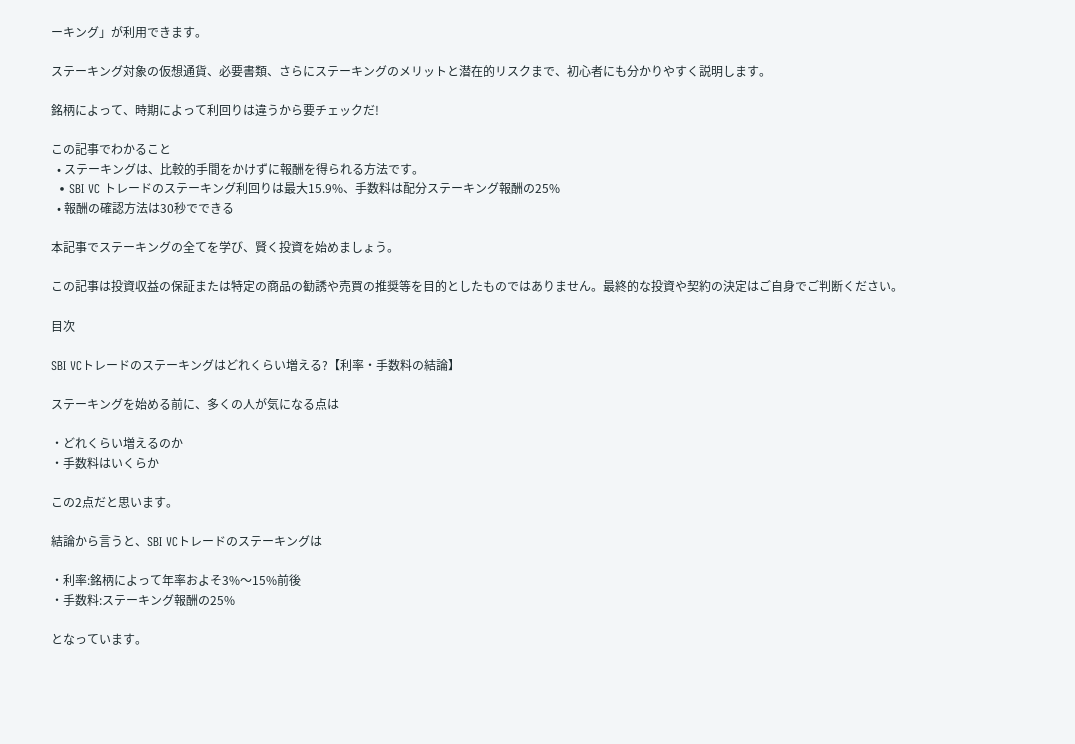ーキング」が利用できます。

ステーキング対象の仮想通貨、必要書類、さらにステーキングのメリットと潜在的リスクまで、初心者にも分かりやすく説明します。

銘柄によって、時期によって利回りは違うから要チェックだ!

この記事でわかること
  • ステーキングは、比較的手間をかけずに報酬を得られる方法です。
  • SBI VC トレードのステーキング利回りは最大15.9%、手数料は配分ステーキング報酬の25%
  • 報酬の確認方法は30秒でできる

本記事でステーキングの全てを学び、賢く投資を始めましょう。

この記事は投資収益の保証または特定の商品の勧誘や売買の推奨等を目的としたものではありません。最終的な投資や契約の決定はご自身でご判断ください。

目次

SBI VCトレードのステーキングはどれくらい増える?【利率・手数料の結論】

ステーキングを始める前に、多くの人が気になる点は

・どれくらい増えるのか
・手数料はいくらか

この2点だと思います。

結論から言うと、SBI VCトレードのステーキングは

・利率:銘柄によって年率およそ3%〜15%前後
・手数料:ステーキング報酬の25%

となっています。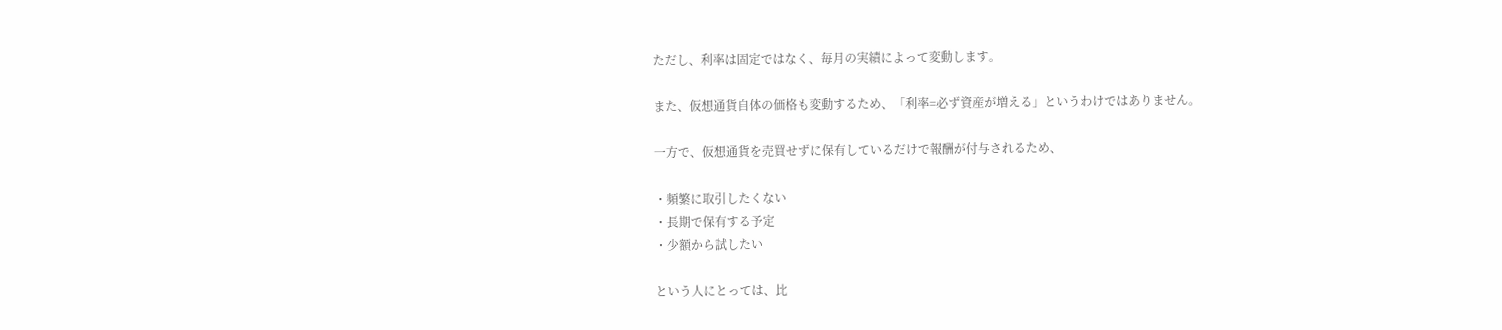ただし、利率は固定ではなく、毎月の実績によって変動します。

また、仮想通貨自体の価格も変動するため、「利率=必ず資産が増える」というわけではありません。

一方で、仮想通貨を売買せずに保有しているだけで報酬が付与されるため、

・頻繁に取引したくない
・長期で保有する予定
・少額から試したい

という人にとっては、比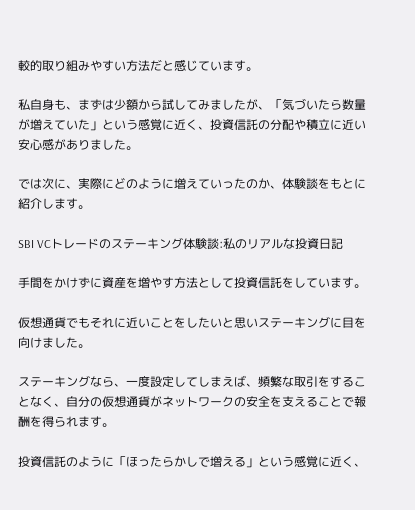較的取り組みやすい方法だと感じています。

私自身も、まずは少額から試してみましたが、「気づいたら数量が増えていた」という感覚に近く、投資信託の分配や積立に近い安心感がありました。

では次に、実際にどのように増えていったのか、体験談をもとに紹介します。

SBI VCトレードのステーキング体験談:私のリアルな投資日記

手間をかけずに資産を増やす方法として投資信託をしています。

仮想通貨でもそれに近いことをしたいと思いステーキングに目を向けました。

ステーキングなら、一度設定してしまえば、頻繁な取引をすることなく、自分の仮想通貨がネットワークの安全を支えることで報酬を得られます。

投資信託のように「ほったらかしで増える」という感覚に近く、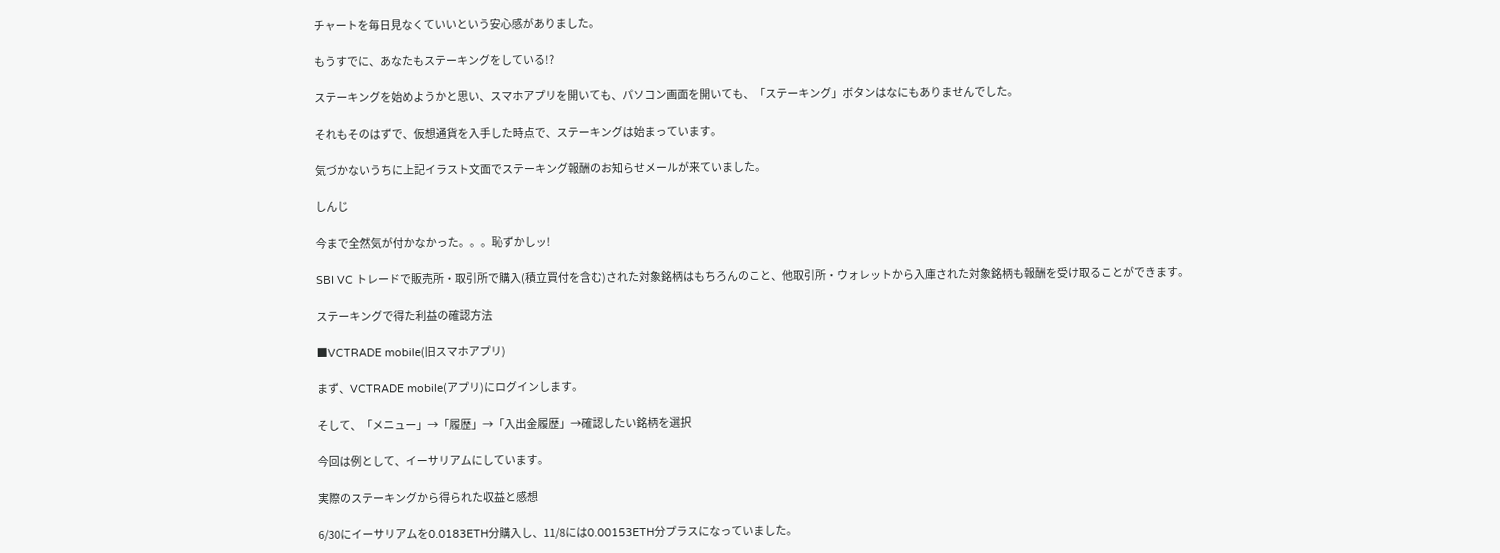チャートを毎日見なくていいという安心感がありました。

もうすでに、あなたもステーキングをしている!?

ステーキングを始めようかと思い、スマホアプリを開いても、パソコン画面を開いても、「ステーキング」ボタンはなにもありませんでした。

それもそのはずで、仮想通貨を入手した時点で、ステーキングは始まっています。

気づかないうちに上記イラスト文面でステーキング報酬のお知らせメールが来ていました。

しんじ

今まで全然気が付かなかった。。。恥ずかしッ!

SBI VC トレードで販売所・取引所で購入(積立買付を含む)された対象銘柄はもちろんのこと、他取引所・ウォレットから入庫された対象銘柄も報酬を受け取ることができます。

ステーキングで得た利益の確認方法

■VCTRADE mobile(旧スマホアプリ)

まず、VCTRADE mobile(アプリ)にログインします。

そして、「メニュー」→「履歴」→「入出金履歴」→確認したい銘柄を選択

今回は例として、イーサリアムにしています。

実際のステーキングから得られた収益と感想

6/30にイーサリアムを0.0183ETH分購入し、11/8には0.00153ETH分プラスになっていました。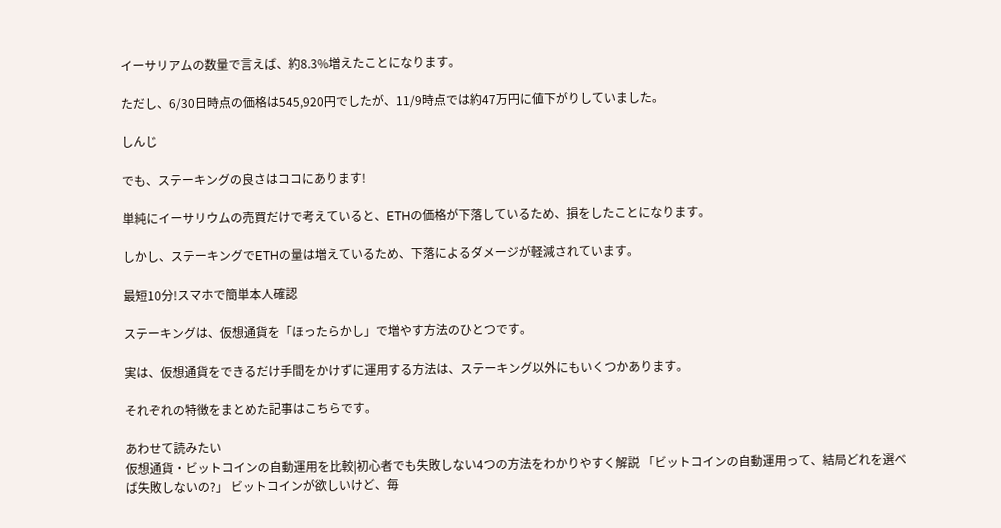イーサリアムの数量で言えば、約8.3%増えたことになります。

ただし、6/30日時点の価格は545,920円でしたが、11/9時点では約47万円に値下がりしていました。

しんじ

でも、ステーキングの良さはココにあります!

単純にイーサリウムの売買だけで考えていると、ETHの価格が下落しているため、損をしたことになります。

しかし、ステーキングでETHの量は増えているため、下落によるダメージが軽減されています。

最短10分!スマホで簡単本人確認

ステーキングは、仮想通貨を「ほったらかし」で増やす方法のひとつです。

実は、仮想通貨をできるだけ手間をかけずに運用する方法は、ステーキング以外にもいくつかあります。

それぞれの特徴をまとめた記事はこちらです。

あわせて読みたい
仮想通貨・ビットコインの自動運用を比較|初心者でも失敗しない4つの方法をわかりやすく解説 「ビットコインの自動運用って、結局どれを選べば失敗しないの?」 ビットコインが欲しいけど、毎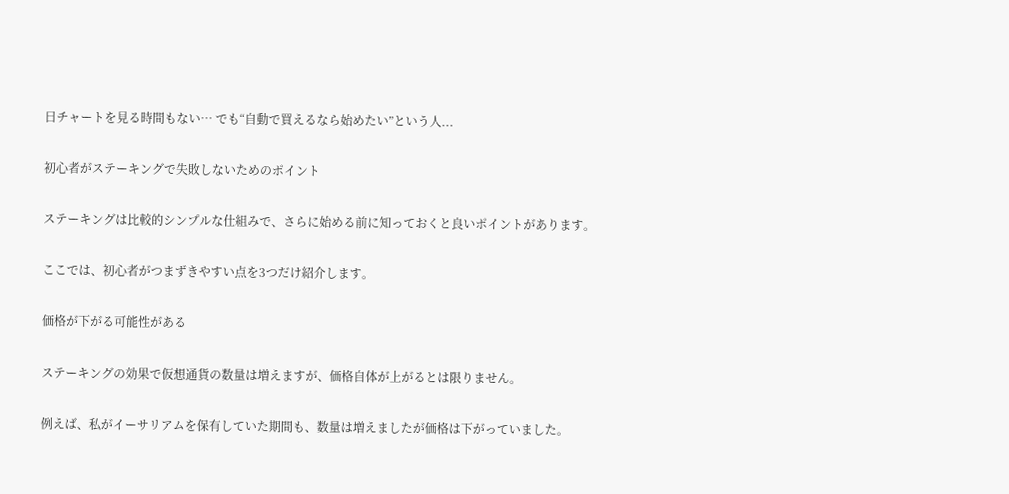日チャートを見る時間もない… でも“自動で買えるなら始めたい”という人...

初心者がステーキングで失敗しないためのポイント

ステーキングは比較的シンプルな仕組みで、さらに始める前に知っておくと良いポイントがあります。

ここでは、初心者がつまずきやすい点を3つだけ紹介します。

価格が下がる可能性がある

ステーキングの効果で仮想通貨の数量は増えますが、価格自体が上がるとは限りません。

例えば、私がイーサリアムを保有していた期間も、数量は増えましたが価格は下がっていました。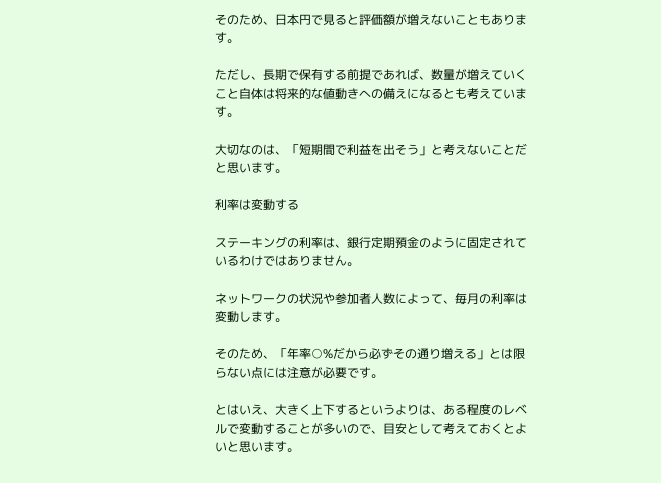そのため、日本円で見ると評価額が増えないこともあります。

ただし、長期で保有する前提であれば、数量が増えていくこと自体は将来的な値動きへの備えになるとも考えています。

大切なのは、「短期間で利益を出そう」と考えないことだと思います。

利率は変動する

ステーキングの利率は、銀行定期預金のように固定されているわけではありません。

ネットワークの状況や参加者人数によって、毎月の利率は変動します。

そのため、「年率○%だから必ずその通り増える」とは限らない点には注意が必要です。

とはいえ、大きく上下するというよりは、ある程度のレベルで変動することが多いので、目安として考えておくとよいと思います。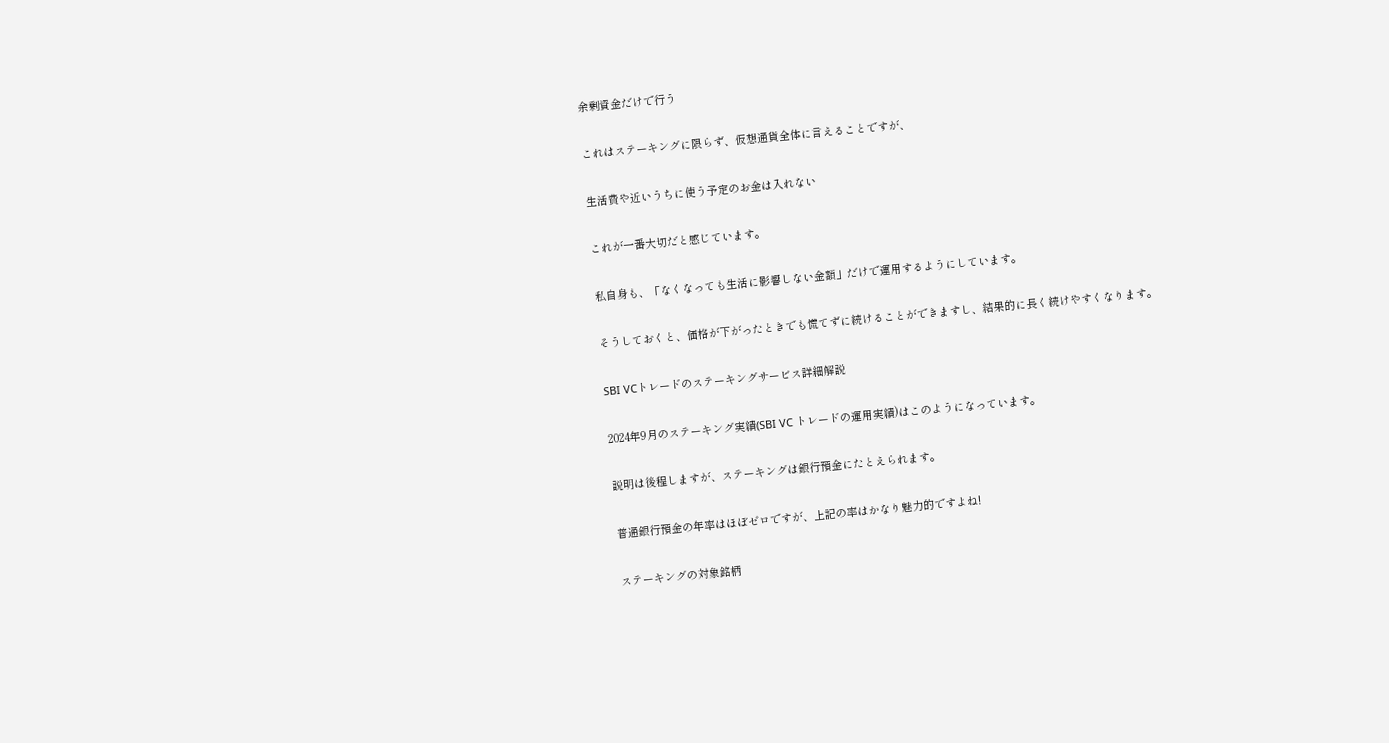余剰資金だけで行う

これはステーキングに限らず、仮想通貨全体に言えることですが、

生活費や近いうちに使う予定のお金は入れない

これが一番大切だと感じています。

私自身も、「なくなっても生活に影響しない金額」だけで運用するようにしています。

そうしておくと、価格が下がったときでも慌てずに続けることができますし、結果的に長く続けやすくなります。

SBI VCトレードのステーキングサービス詳細解説

2024年9月のステーキング実績(SBI VC トレードの運用実績)はこのようになっています。

説明は後程しますが、ステーキングは銀行預金にたとえられます。

普通銀行預金の年率はほぼゼロですが、上記の率はかなり魅力的ですよね!

ステーキングの対象銘柄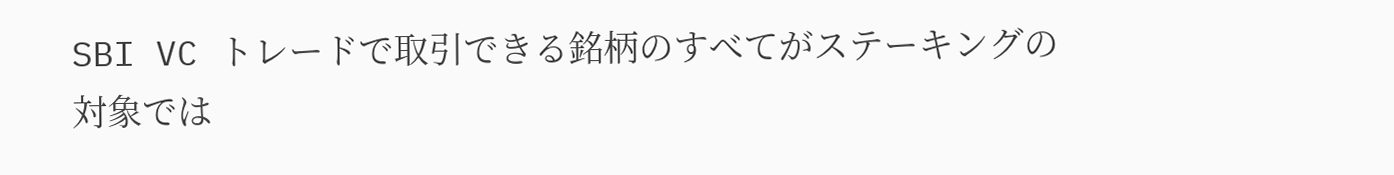SBI VC トレードで取引できる銘柄のすべてがステーキングの対象では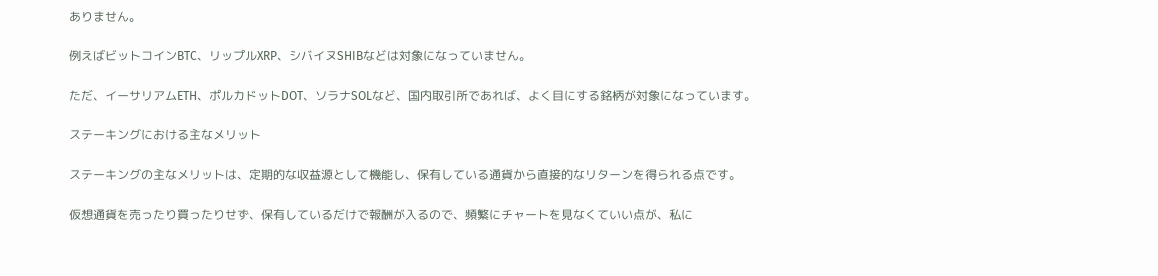ありません。

例えばビットコインBTC、リップルXRP、シバイヌSHIBなどは対象になっていません。

ただ、イーサリアムETH、ポルカドットDOT、ソラナSOLなど、国内取引所であれば、よく目にする銘柄が対象になっています。

ステーキングにおける主なメリット

ステーキングの主なメリットは、定期的な収益源として機能し、保有している通貨から直接的なリターンを得られる点です。

仮想通貨を売ったり買ったりせず、保有しているだけで報酬が入るので、頻繁にチャートを見なくていい点が、私に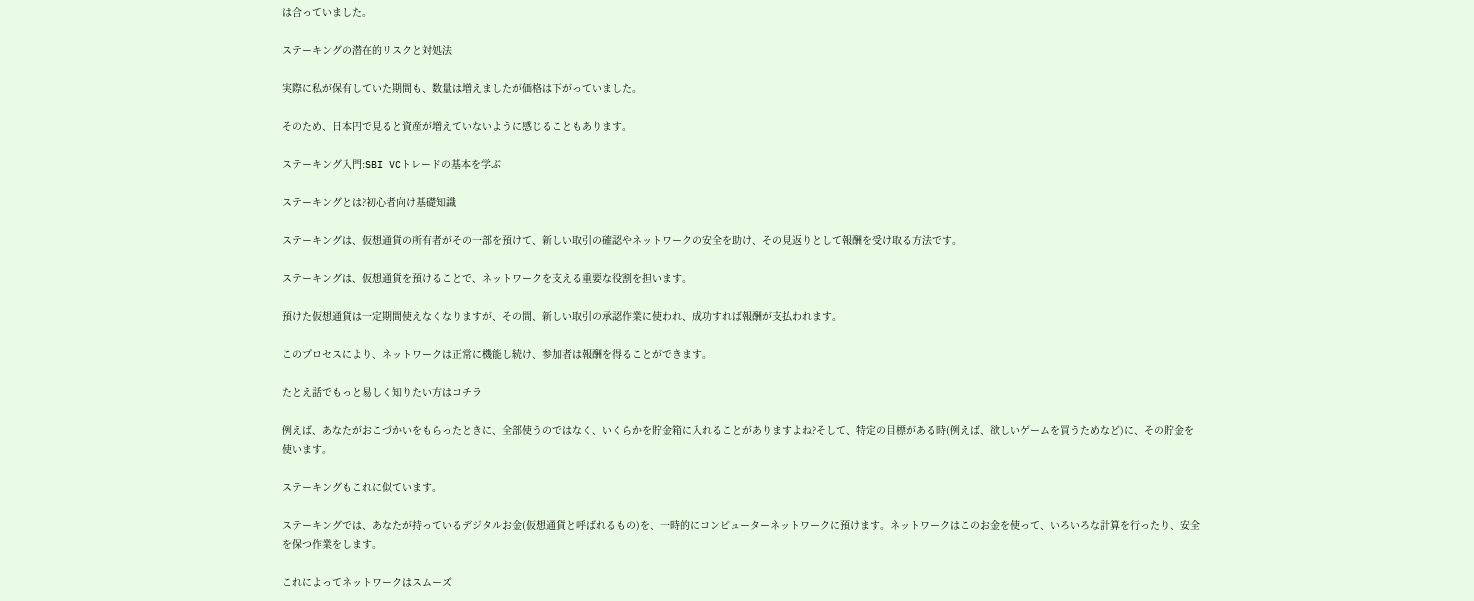は合っていました。

ステーキングの潜在的リスクと対処法

実際に私が保有していた期間も、数量は増えましたが価格は下がっていました。

そのため、日本円で見ると資産が増えていないように感じることもあります。

ステーキング入門:SBI VCトレードの基本を学ぶ

ステーキングとは?初心者向け基礎知識

ステーキングは、仮想通貨の所有者がその一部を預けて、新しい取引の確認やネットワークの安全を助け、その見返りとして報酬を受け取る方法です。

ステーキングは、仮想通貨を預けることで、ネットワークを支える重要な役割を担います。

預けた仮想通貨は一定期間使えなくなりますが、その間、新しい取引の承認作業に使われ、成功すれば報酬が支払われます。

このプロセスにより、ネットワークは正常に機能し続け、参加者は報酬を得ることができます。

たとえ話でもっと易しく知りたい方はコチラ

例えば、あなたがおこづかいをもらったときに、全部使うのではなく、いくらかを貯金箱に入れることがありますよね?そして、特定の目標がある時(例えば、欲しいゲームを買うためなど)に、その貯金を使います。

ステーキングもこれに似ています。

ステーキングでは、あなたが持っているデジタルお金(仮想通貨と呼ばれるもの)を、一時的にコンピューターネットワークに預けます。ネットワークはこのお金を使って、いろいろな計算を行ったり、安全を保つ作業をします。

これによってネットワークはスムーズ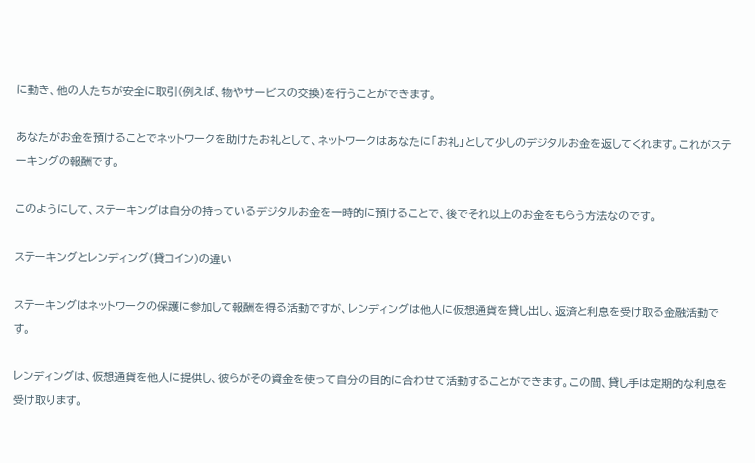に動き、他の人たちが安全に取引(例えば、物やサービスの交換)を行うことができます。

あなたがお金を預けることでネットワークを助けたお礼として、ネットワークはあなたに「お礼」として少しのデジタルお金を返してくれます。これがステーキングの報酬です。

このようにして、ステーキングは自分の持っているデジタルお金を一時的に預けることで、後でそれ以上のお金をもらう方法なのです。

ステーキングとレンディング(貸コイン)の違い

ステーキングはネットワークの保護に参加して報酬を得る活動ですが、レンディングは他人に仮想通貨を貸し出し、返済と利息を受け取る金融活動です。

レンディングは、仮想通貨を他人に提供し、彼らがその資金を使って自分の目的に合わせて活動することができます。この間、貸し手は定期的な利息を受け取ります。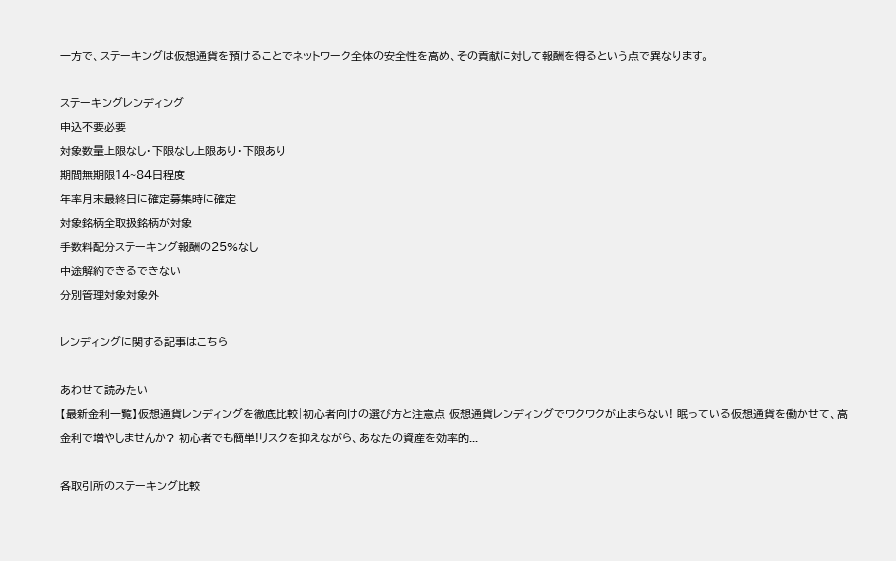一方で、ステーキングは仮想通貨を預けることでネットワーク全体の安全性を高め、その貢献に対して報酬を得るという点で異なります。

ステーキングレンディング
申込不要必要
対象数量上限なし・下限なし上限あり・下限あり
期間無期限14~84日程度
年率月末最終日に確定募集時に確定
対象銘柄全取扱銘柄が対象
手数料配分ステーキング報酬の25%なし
中途解約できるできない
分別管理対象対象外

レンディングに関する記事はこちら

あわせて読みたい
【最新金利一覧】仮想通貨レンディングを徹底比較|初心者向けの選び方と注意点 仮想通貨レンディングでワクワクが止まらない! 眠っている仮想通貨を働かせて、高金利で増やしませんか? 初心者でも簡単!リスクを抑えながら、あなたの資産を効率的...

各取引所のステーキング比較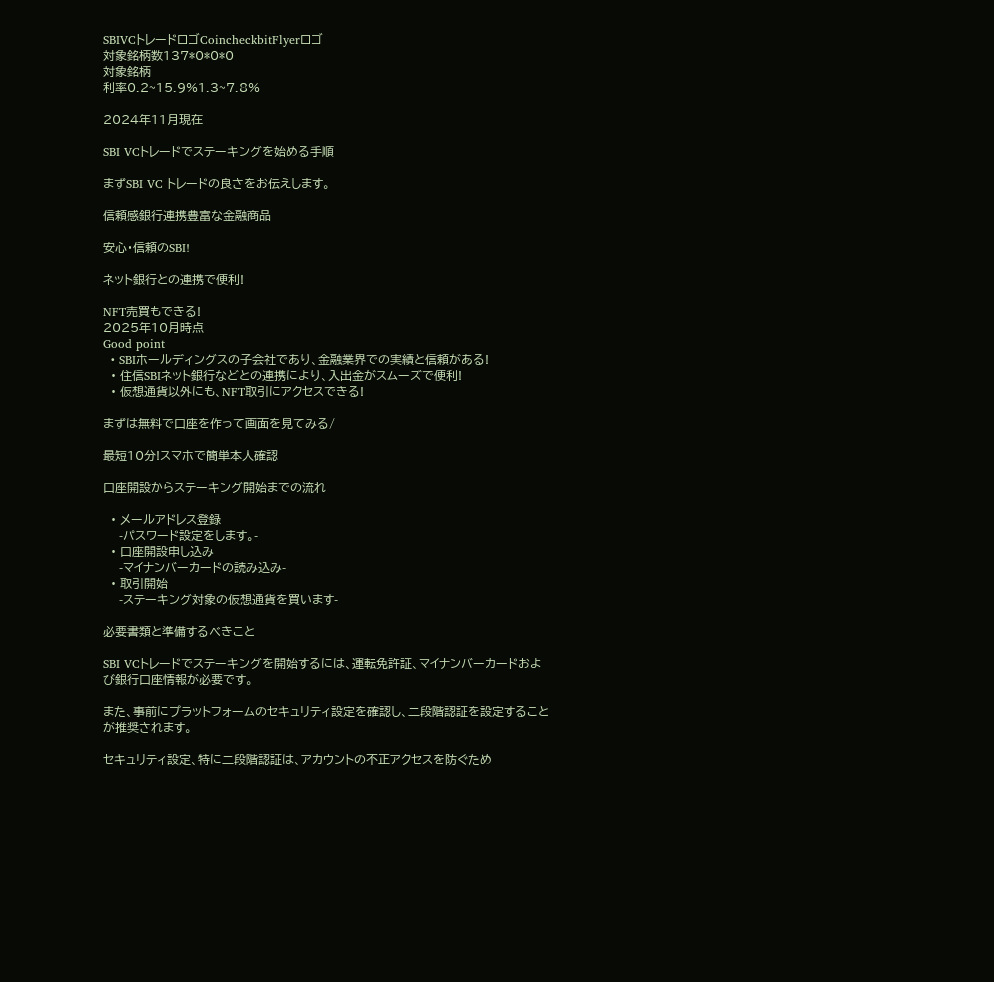SBIVCトレードロゴCoincheckbitFlyerロゴ
対象銘柄数137*0*0*0
対象銘柄
利率0.2~15.9%1.3~7.8%

2024年11月現在

SBI VCトレードでステーキングを始める手順

まずSBI VC トレードの良さをお伝えします。

信頼感銀行連携豊富な金融商品

安心・信頼のSBI!

ネット銀行との連携で便利!

NFT売買もできる!
2025年10月時点
Good point
  • SBIホールディングスの子会社であり、金融業界での実績と信頼がある!
  • 住信SBIネット銀行などとの連携により、入出金がスムーズで便利!
  • 仮想通貨以外にも、NFT取引にアクセスできる!

まずは無料で口座を作って画面を見てみる/

最短10分!スマホで簡単本人確認

口座開設からステーキング開始までの流れ

  • メールアドレス登録
    -パスワード設定をします。-
  • 口座開設申し込み
    -マイナンバーカードの読み込み-
  • 取引開始
    -ステーキング対象の仮想通貨を買います-

必要書類と準備するべきこと

SBI VCトレードでステーキングを開始するには、運転免許証、マイナンバーカードおよび銀行口座情報が必要です。

また、事前にプラットフォームのセキュリティ設定を確認し、二段階認証を設定することが推奨されます。

セキュリティ設定、特に二段階認証は、アカウントの不正アクセスを防ぐため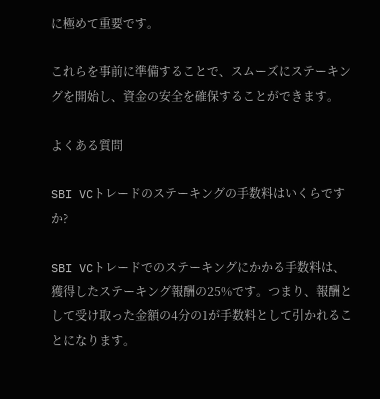に極めて重要です。

これらを事前に準備することで、スムーズにステーキングを開始し、資金の安全を確保することができます。

よくある質問

SBI VCトレードのステーキングの手数料はいくらですか?

SBI VCトレードでのステーキングにかかる手数料は、獲得したステーキング報酬の25%です。つまり、報酬として受け取った金額の4分の1が手数料として引かれることになります。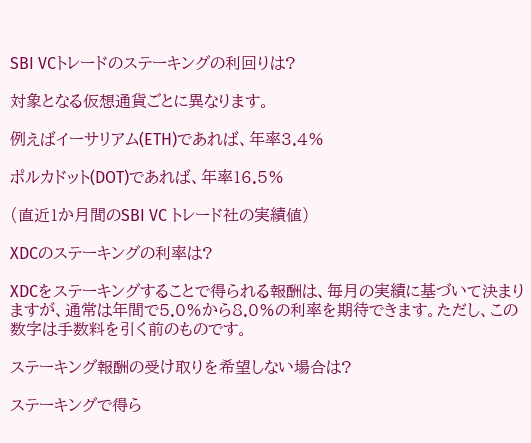SBI VCトレードのステーキングの利回りは?

対象となる仮想通貨ごとに異なります。

例えばイーサリアム(ETH)であれば、年率3.4%

ポルカドット(DOT)であれば、年率16.5%

(直近1か月間のSBI VC トレード社の実績値)

XDCのステーキングの利率は?

XDCをステーキングすることで得られる報酬は、毎月の実績に基づいて決まりますが、通常は年間で5.0%から8.0%の利率を期待できます。ただし、この数字は手数料を引く前のものです。

ステーキング報酬の受け取りを希望しない場合は?

ステーキングで得ら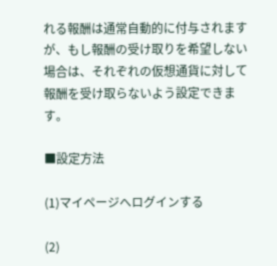れる報酬は通常自動的に付与されますが、もし報酬の受け取りを希望しない場合は、それぞれの仮想通貨に対して報酬を受け取らないよう設定できます。

■設定方法

(1)マイページへログインする

(2)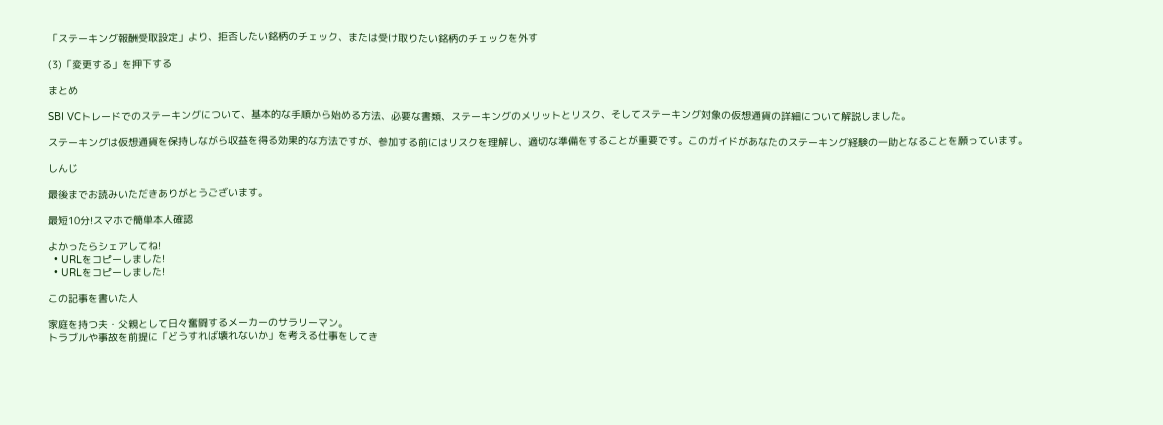「ステーキング報酬受取設定」より、拒否したい銘柄のチェック、または受け取りたい銘柄のチェックを外す

(3)「変更する」を押下する

まとめ

SBI VCトレードでのステーキングについて、基本的な手順から始める方法、必要な書類、ステーキングのメリットとリスク、そしてステーキング対象の仮想通貨の詳細について解説しました。

ステーキングは仮想通貨を保持しながら収益を得る効果的な方法ですが、参加する前にはリスクを理解し、適切な準備をすることが重要です。このガイドがあなたのステーキング経験の一助となることを願っています。

しんじ

最後までお読みいただきありがとうございます。

最短10分!スマホで簡単本人確認

よかったらシェアしてね!
  • URLをコピーしました!
  • URLをコピーしました!

この記事を書いた人

家庭を持つ夫・父親として日々奮闘するメーカーのサラリーマン。
トラブルや事故を前提に「どうすれば壊れないか」を考える仕事をしてき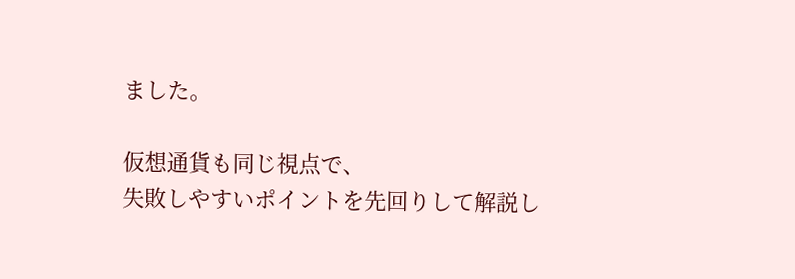ました。

仮想通貨も同じ視点で、
失敗しやすいポイントを先回りして解説し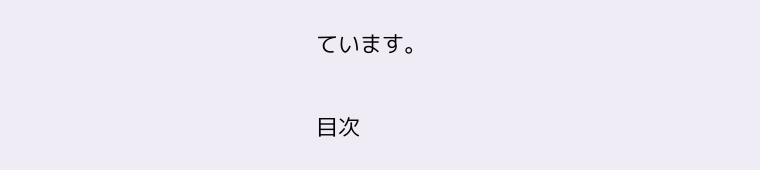ています。

目次